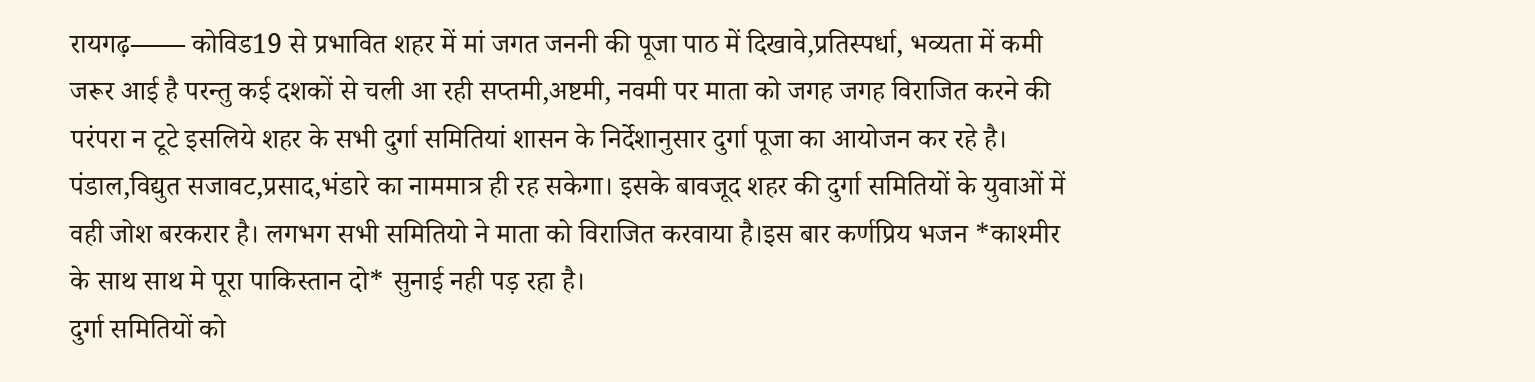रायगढ़—— कोविड19 से प्रभावित शहर में मां जगत जननी की पूजा पाठ में दिखावे,प्रतिस्पर्धा, भव्यता में कमी जरूर आई है परन्तु कई दशकों से चली आ रही सप्तमी,अष्टमी, नवमी पर माता को जगह जगह विराजित करने की परंपरा न टूटे इसलिये शहर के सभी दुर्गा समितियां शासन के निर्देशानुसार दुर्गा पूजा का आयोजन कर रहे है। पंडाल,विद्युत सजावट,प्रसाद,भंडारे का नाममात्र ही रह सकेगा। इसके बावजूद शहर की दुर्गा समितियों के युवाओं में वही जोश बरकरार है। लगभग सभी समितियो ने माता को विराजित करवाया है।इस बार कर्णप्रिय भजन *काश्मीर के साथ साथ मे पूरा पाकिस्तान दो* सुनाई नही पड़ रहा है।
दुर्गा समितियों को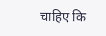चाहिए कि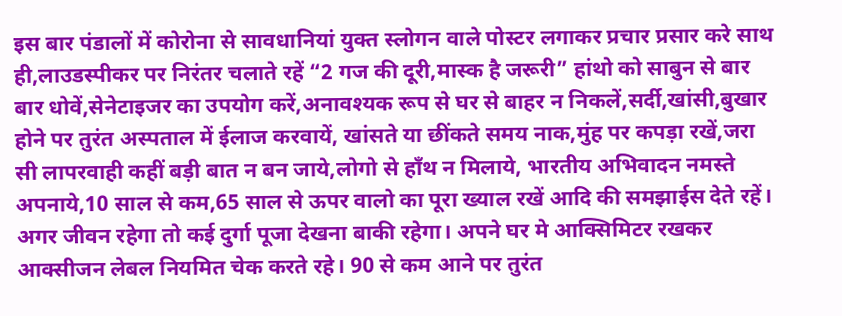इस बार पंडालों में कोरोना से सावधानियां युक्त स्लोगन वाले पोस्टर लगाकर प्रचार प्रसार करे साथ ही,लाउडस्पीकर पर निरंतर चलाते रहें “2 गज की दूरी,मास्क है जरूरी” हांथो को साबुन से बार बार धोवें,सेनेटाइजर का उपयोग करें,अनावश्यक रूप से घर से बाहर न निकलें,सर्दी,खांसी,बुखार होने पर तुरंत अस्पताल में ईलाज करवायें, खांसते या छींकते समय नाक,मुंह पर कपड़ा रखें,जरा सी लापरवाही कहीं बड़ी बात न बन जाये,लोगो से हाँथ न मिलाये, भारतीय अभिवादन नमस्ते अपनाये,10 साल से कम,65 साल से ऊपर वालो का पूरा ख्याल रखें आदि की समझाईस देते रहें।
अगर जीवन रहेगा तो कई दुर्गा पूजा देखना बाकी रहेगा। अपने घर मे आक्सिमिटर रखकर आक्सीजन लेबल नियमित चेक करते रहे। 90 से कम आने पर तुरंत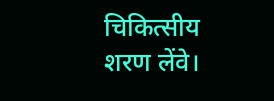चिकित्सीय शरण लेंवे।